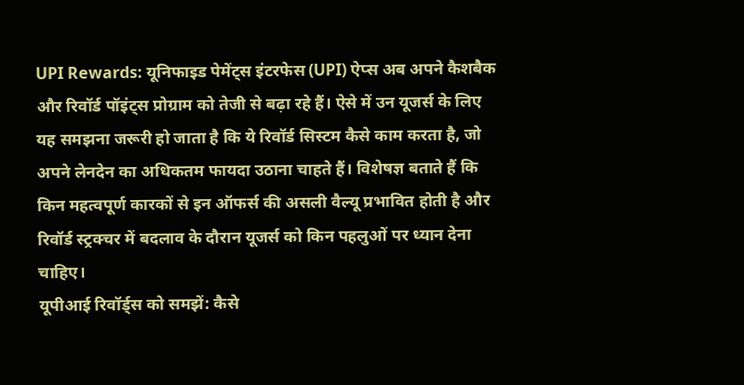UPI Rewards: यूनिफाइड पेमेंट्स इंटरफेस (UPI) ऐप्स अब अपने कैशबैक और रिवॉर्ड पॉइंट्स प्रोग्राम को तेजी से बढ़ा रहे हैं। ऐसे में उन यूजर्स के लिए यह समझना जरूरी हो जाता है कि ये रिवॉर्ड सिस्टम कैसे काम करता है, जो अपने लेनदेन का अधिकतम फायदा उठाना चाहते हैं। विशेषज्ञ बताते हैं कि किन महत्वपूर्ण कारकों से इन ऑफर्स की असली वैल्यू प्रभावित होती है और रिवॉर्ड स्ट्रक्चर में बदलाव के दौरान यूजर्स को किन पहलुओं पर ध्यान देना चाहिए।
यूपीआई रिवॉर्ड्स को समझें: कैसे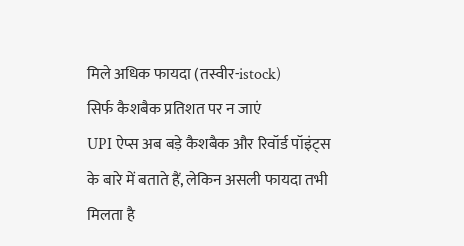मिले अधिक फायदा (तस्वीर-istock)
सिर्फ कैशबैक प्रतिशत पर न जाएं
UPI ऐप्स अब बड़े कैशबैक और रिवॉर्ड पॉइंट्स के बारे में बताते हैं, लेकिन असली फायदा तभी मिलता है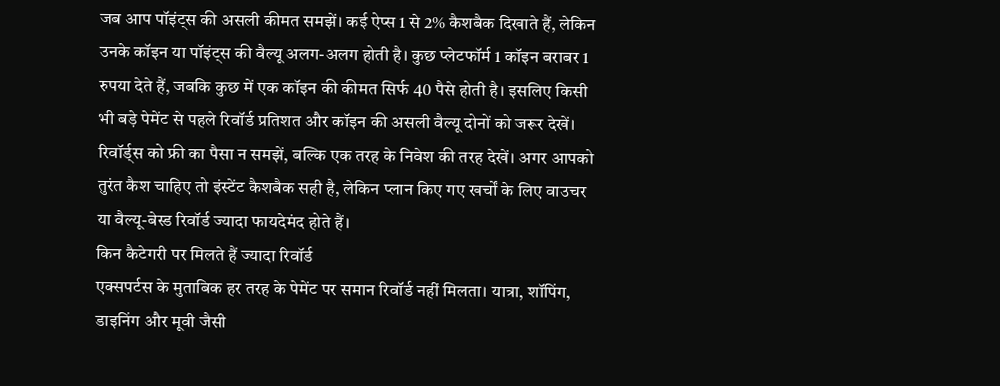जब आप पॉइंट्स की असली कीमत समझें। कई ऐप्स 1 से 2% कैशबैक दिखाते हैं, लेकिन उनके कॉइन या पॉइंट्स की वैल्यू अलग-अलग होती है। कुछ प्लेटफॉर्म 1 कॉइन बराबर 1 रुपया देते हैं, जबकि कुछ में एक कॉइन की कीमत सिर्फ 40 पैसे होती है। इसलिए किसी भी बड़े पेमेंट से पहले रिवॉर्ड प्रतिशत और कॉइन की असली वैल्यू दोनों को जरूर देखें। रिवॉर्ड्स को फ्री का पैसा न समझें, बल्कि एक तरह के निवेश की तरह देखें। अगर आपको तुरंत कैश चाहिए तो इंस्टेंट कैशबैक सही है, लेकिन प्लान किए गए खर्चों के लिए वाउचर या वैल्यू-बेस्ड रिवॉर्ड ज्यादा फायदेमंद होते हैं।
किन कैटेगरी पर मिलते हैं ज्यादा रिवॉर्ड
एक्सपर्टस के मुताबिक हर तरह के पेमेंट पर समान रिवॉर्ड नहीं मिलता। यात्रा, शॉपिंग, डाइनिंग और मूवी जैसी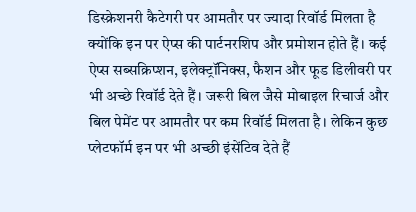डिस्क्रेशनरी कैटेगरी पर आमतौर पर ज्यादा रिवॉर्ड मिलता है क्योंकि इन पर ऐप्स की पार्टनरशिप और प्रमोशन होते हैं। कई ऐप्स सब्सक्रिप्शन, इलेक्ट्रॉनिक्स, फैशन और फूड डिलीवरी पर भी अच्छे रिवॉर्ड देते हैं। जरूरी बिल जैसे मोबाइल रिचार्ज और बिल पेमेंट पर आमतौर पर कम रिवॉर्ड मिलता है। लेकिन कुछ प्लेटफॉर्म इन पर भी अच्छी इंसेंटिव देते हैं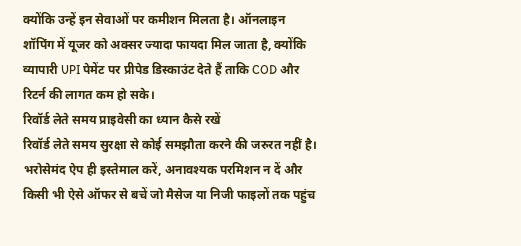क्योंकि उन्हें इन सेवाओं पर कमीशन मिलता है। ऑनलाइन शॉपिंग में यूजर को अक्सर ज्यादा फायदा मिल जाता है, क्योंकि व्यापारी UPI पेमेंट पर प्रीपेड डिस्काउंट देते हैं ताकि COD और रिटर्न की लागत कम हो सके।
रिवॉर्ड लेते समय प्राइवेसी का ध्यान कैसे रखें
रिवॉर्ड लेते समय सुरक्षा से कोई समझौता करने की जरुरत नहीं है। भरोसेमंद ऐप ही इस्तेमाल करें, अनावश्यक परमिशन न दें और किसी भी ऐसे ऑफर से बचें जो मैसेज या निजी फाइलों तक पहुंच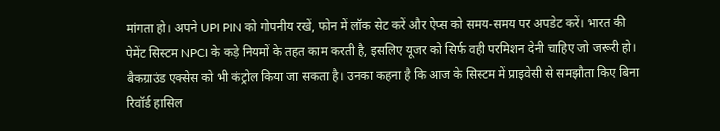मांगता हो। अपने UPI PIN को गोपनीय रखें, फोन में लॉक सेट करें और ऐप्स को समय-समय पर अपडेट करें। भारत की पेमेंट सिस्टम NPCI के कड़े नियमों के तहत काम करती है, इसलिए यूजर को सिर्फ वही परमिशन देनी चाहिए जो जरूरी हो। बैकग्राउंड एक्सेस को भी कंट्रोल किया जा सकता है। उनका कहना है कि आज के सिस्टम में प्राइवेसी से समझौता किए बिना रिवॉर्ड हासिल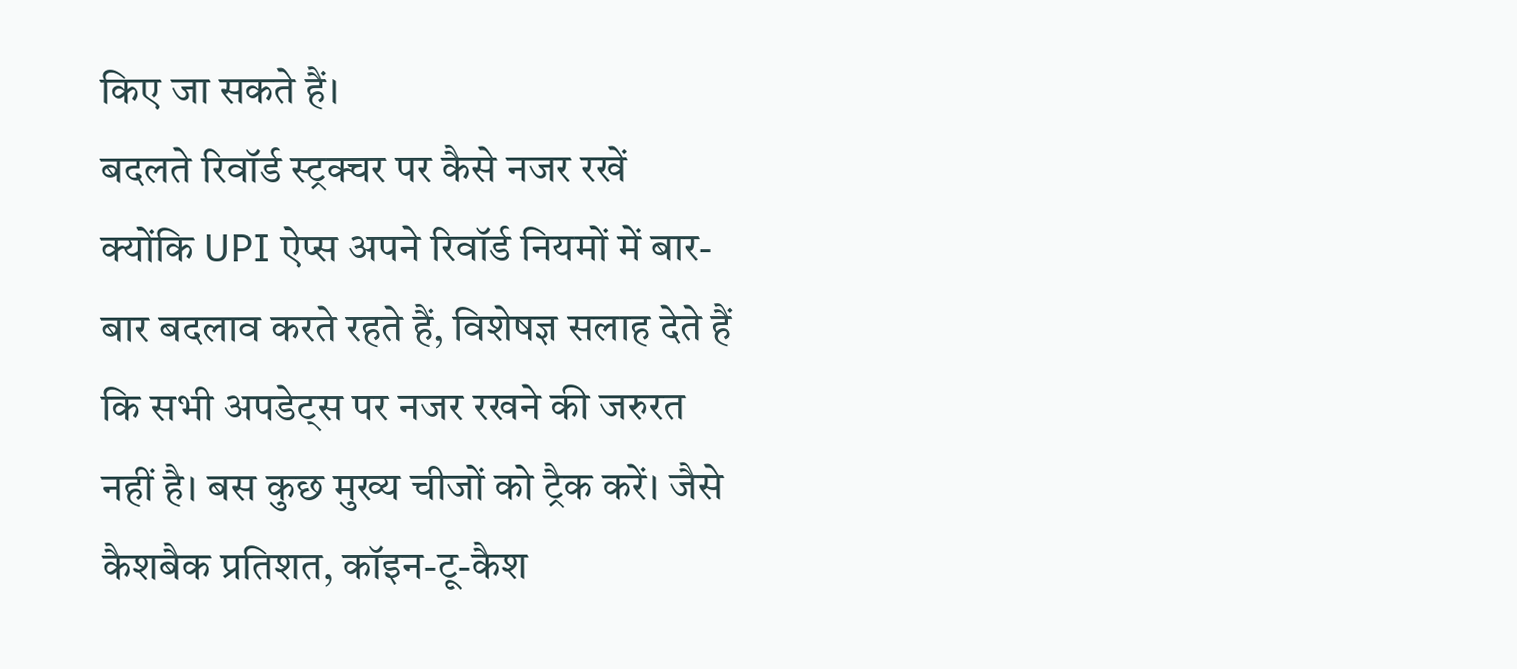किए जा सकते हैं।
बदलते रिवॉर्ड स्ट्रक्चर पर कैसे नजर रखें
क्योंकि UPI ऐप्स अपने रिवॉर्ड नियमों में बार-बार बदलाव करते रहते हैं, विशेषज्ञ सलाह देते हैं कि सभी अपडेट्स पर नजर रखने की जरुरत नहीं है। बस कुछ मुख्य चीजों को ट्रैक करें। जैसे कैशबैक प्रतिशत, कॉइन-टू-कैश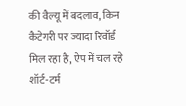की वैल्यू में बदलाव, किन कैटेगरी पर ज्यादा रिवॉर्ड मिल रहा है, ऐप में चल रहे शॉर्ट-टर्म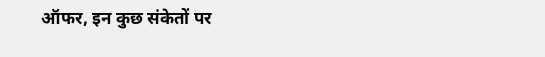ऑफर, इन कुछ संकेतों पर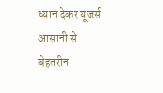ध्यान देकर यूजर्स आसानी से बेहतरीन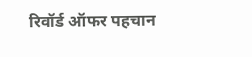रिवॉर्ड ऑफर पहचान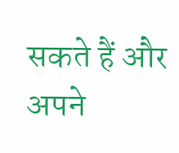सकते हैं और अपने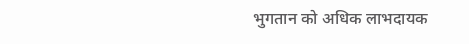भुगतान को अधिक लाभदायक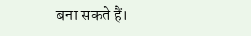बना सकते हैं।